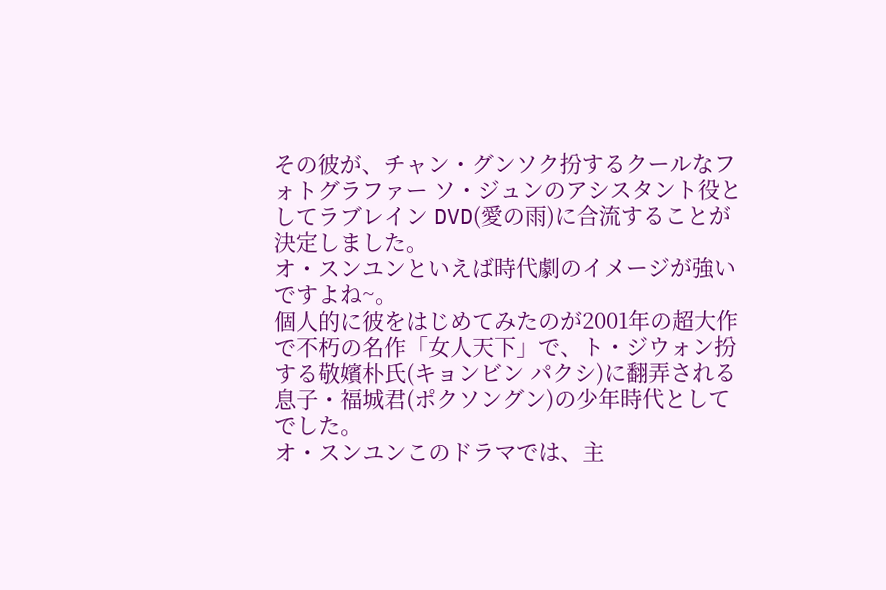その彼が、チャン・グンソク扮するクールなフォトグラファー ソ・ジュンのアシスタント役としてラブレイン DVD(愛の雨)に合流することが決定しました。
オ・スンユンといえば時代劇のイメージが強いですよね~。
個人的に彼をはじめてみたのが2001年の超大作で不朽の名作「女人天下」で、ト・ジウォン扮する敬嬪朴氏(キョンビン パクシ)に翻弄される息子・福城君(ポクソングン)の少年時代としてでした。
オ・スンユンこのドラマでは、主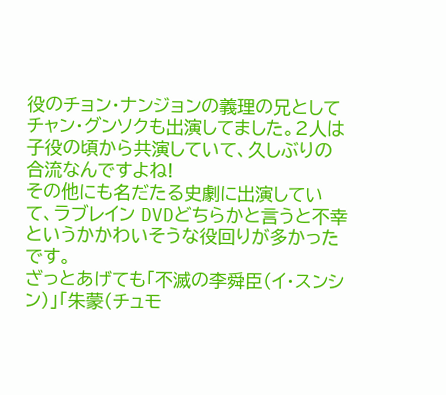役のチョン・ナンジョンの義理の兄としてチャン・グンソクも出演してました。2人は子役の頃から共演していて、久しぶりの合流なんですよね!
その他にも名だたる史劇に出演していて、ラブレイン DVDどちらかと言うと不幸というかかわいそうな役回りが多かったです。
ざっとあげても「不滅の李舜臣(イ・スンシン)」「朱蒙(チュモ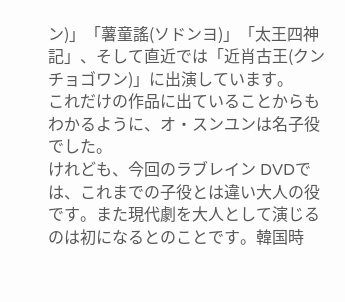ン)」「薯童謠(ソドンヨ)」「太王四神記」、そして直近では「近肖古王(クンチョゴワン)」に出演しています。
これだけの作品に出ていることからもわかるように、オ・スンユンは名子役でした。
けれども、今回のラブレイン DVDでは、これまでの子役とは違い大人の役です。また現代劇を大人として演じるのは初になるとのことです。韓国時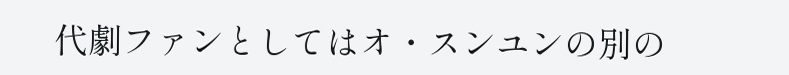代劇ファンとしてはオ・スンユンの別の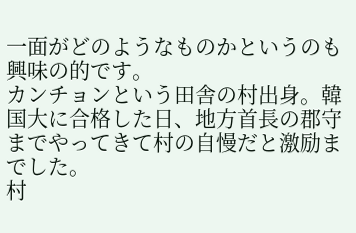一面がどのようなものかというのも興味の的です。
カンチョンという田舎の村出身。韓国大に合格した日、地方首長の郡守までやってきて村の自慢だと激励までした。
村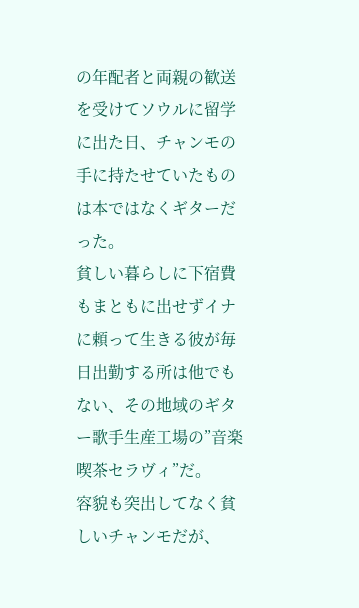の年配者と両親の歓送を受けてソウルに留学に出た日、チャンモの手に持たせていたものは本ではなくギターだった。
貧しい暮らしに下宿費もまともに出せずイナに頼って生きる彼が毎日出勤する所は他でもない、その地域のギター歌手生産工場の”音楽喫茶セラヴィ”だ。
容貌も突出してなく貧しいチャンモだが、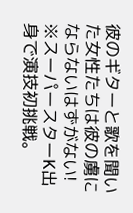彼のギターと歌を聞いた女性たちは彼の虜にならないはずがない!
※スーパースターK出身で演技初挑戦。